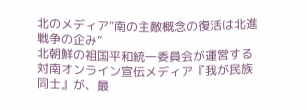北のメディア“南の主敵概念の復活は北進戦争の企み”
北朝鮮の祖国平和統一委員会が運営する対南オンライン宣伝メディア『我が民族同士』が、最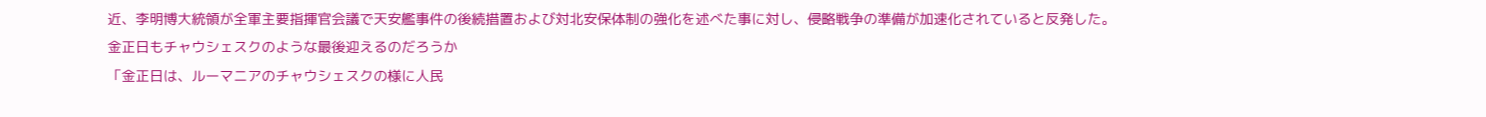近、李明博大統領が全軍主要指揮官会議で天安艦事件の後続措置および対北安保体制の強化を述べた事に対し、侵略戦争の準備が加速化されていると反発した。
金正日もチャウシェスクのような最後迎えるのだろうか
「金正日は、ルーマニアのチャウシェスクの様に人民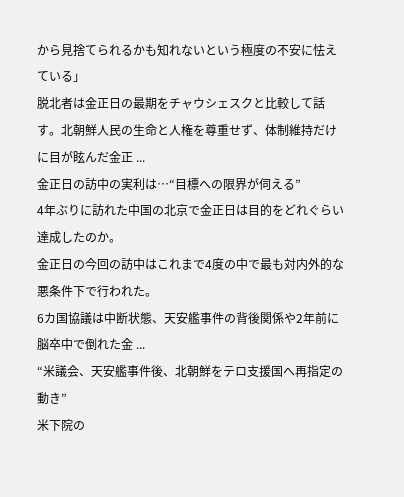から見捨てられるかも知れないという極度の不安に怯えている」
脱北者は金正日の最期をチャウシェスクと比較して話す。北朝鮮人民の生命と人権を尊重せず、体制維持だけに目が眩んだ金正 ...
金正日の訪中の実利は…“目標への限界が伺える”
4年ぶりに訪れた中国の北京で金正日は目的をどれぐらい達成したのか。
金正日の今回の訪中はこれまで4度の中で最も対内外的な悪条件下で行われた。
6カ国協議は中断状態、天安艦事件の背後関係や2年前に脳卒中で倒れた金 ...
“米議会、天安艦事件後、北朝鮮をテロ支援国へ再指定の動き”
米下院の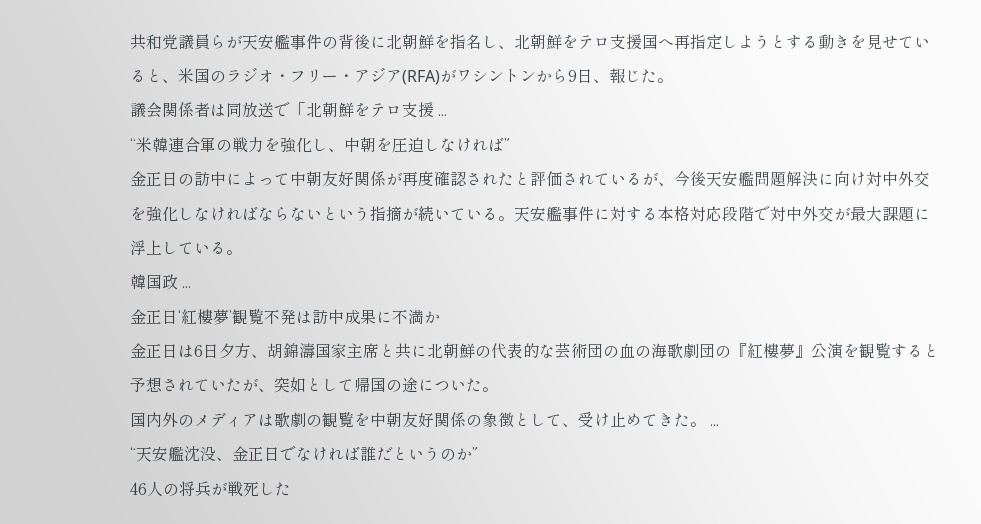共和党議員らが天安艦事件の背後に北朝鮮を指名し、北朝鮮をテロ支援国へ再指定しようとする動きを見せていると、米国のラジオ・フリー・アジア(RFA)がワシントンから9日、報じた。
議会関係者は同放送で「北朝鮮をテロ支援 ...
“米韓連合軍の戦力を強化し、中朝を圧迫しなければ”
金正日の訪中によって中朝友好関係が再度確認されたと評価されているが、今後天安艦問題解決に向け対中外交を強化しなければならないという指摘が続いている。天安艦事件に対する本格対応段階で対中外交が最大課題に浮上している。
韓国政 ...
金正日‘紅樓夢’観覧不発は訪中成果に不満か
金正日は6日夕方、胡錦濤国家主席と共に北朝鮮の代表的な芸術団の血の海歌劇団の『紅樓夢』公演を観覧すると予想されていたが、突如として帰国の途についた。
国内外のメディアは歌劇の観覧を中朝友好関係の象徴として、受け止めてきた。 ...
“天安艦沈没、金正日でなければ誰だというのか”
46人の将兵が戦死した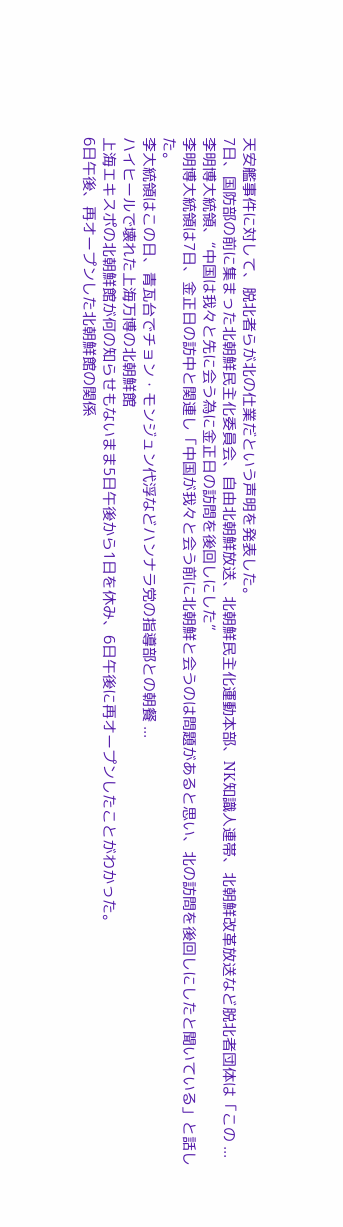天安艦事件に対して、脱北者らが北の仕業だという声明を発表した。
7日、国防部の前に集まった北朝鮮民主化委員会、自由北朝鮮放送、北朝鮮民主化運動本部、NK知識人連帯、北朝鮮改革放送など脱北者団体は「この ...
李明博大統領、“中国は我々と先に会う為に金正日の訪問を後回しにした”
李明博大統領は7日、金正日の訪中と関連し「中国が我々と会う前に北朝鮮と会うのは問題があると思い、北の訪問を後回しにしたと聞いている」と話した。
李大統領はこの日、青瓦台でチョン・モンジュン代浮などハンナラ党の指導部との朝餐 ...
ハイヒールで壊れた上海万博の北朝鮮館
上海エキスポの北朝鮮館が何の知らせもないまま5日午後から1日を休み、6日午後に再オープンしたことがわかった。
6日午後、再オープンした北朝鮮館の関係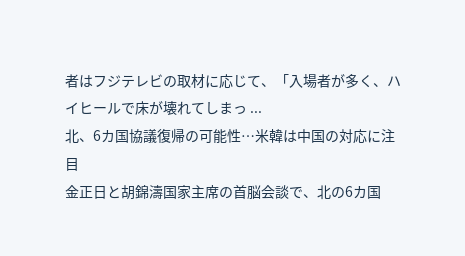者はフジテレビの取材に応じて、「入場者が多く、ハイヒールで床が壊れてしまっ ...
北、6カ国協議復帰の可能性…米韓は中国の対応に注目
金正日と胡錦濤国家主席の首脳会談で、北の6カ国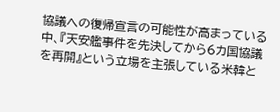協議への復帰宣言の可能性が高まっている中、『天安艦事件を先決してから6カ国協議を再開』という立場を主張している米韓と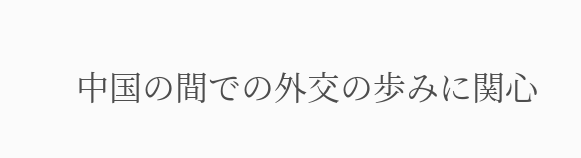中国の間での外交の歩みに関心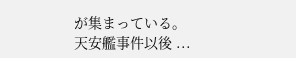が集まっている。
天安艦事件以後 ...